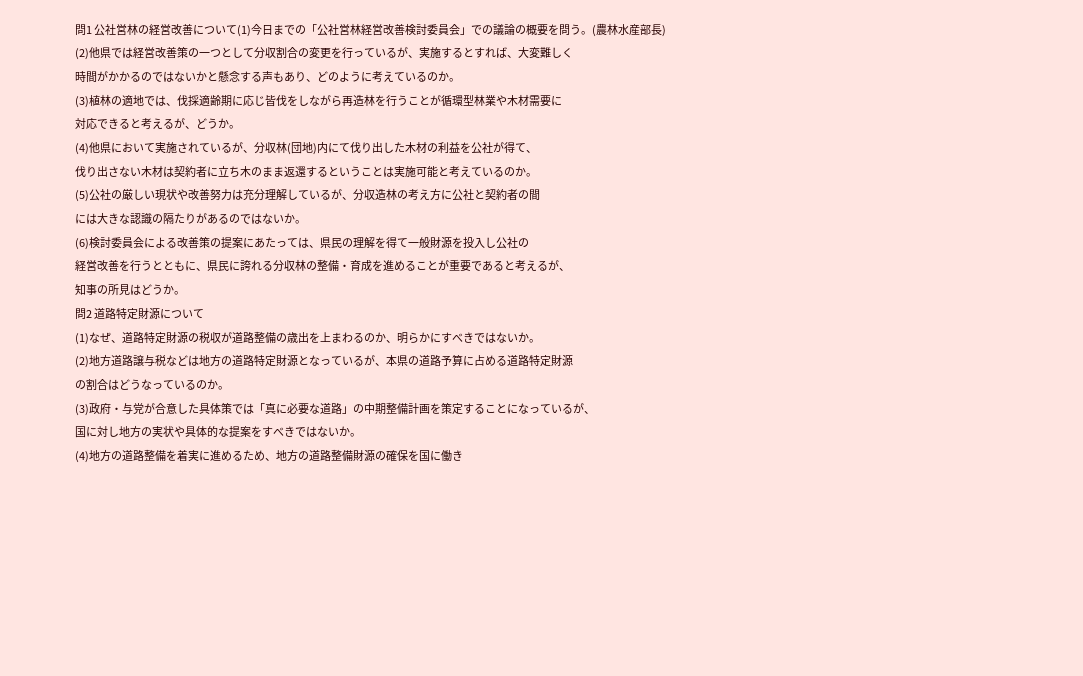問1 公社営林の経営改善について(1)今日までの「公社営林経営改善検討委員会」での議論の概要を問う。(農林水産部長)
(2)他県では経営改善策の一つとして分収割合の変更を行っているが、実施するとすれば、大変難しく
時間がかかるのではないかと懸念する声もあり、どのように考えているのか。
(3)植林の適地では、伐採適齢期に応じ皆伐をしながら再造林を行うことが循環型林業や木材需要に
対応できると考えるが、どうか。
(4)他県において実施されているが、分収林(団地)内にて伐り出した木材の利益を公社が得て、
伐り出さない木材は契約者に立ち木のまま返還するということは実施可能と考えているのか。
(5)公社の厳しい現状や改善努力は充分理解しているが、分収造林の考え方に公社と契約者の間
には大きな認識の隔たりがあるのではないか。
(6)検討委員会による改善策の提案にあたっては、県民の理解を得て一般財源を投入し公社の
経営改善を行うとともに、県民に誇れる分収林の整備・育成を進めることが重要であると考えるが、
知事の所見はどうか。
問2 道路特定財源について
(1)なぜ、道路特定財源の税収が道路整備の歳出を上まわるのか、明らかにすべきではないか。
(2)地方道路譲与税などは地方の道路特定財源となっているが、本県の道路予算に占める道路特定財源
の割合はどうなっているのか。
(3)政府・与党が合意した具体策では「真に必要な道路」の中期整備計画を策定することになっているが、
国に対し地方の実状や具体的な提案をすべきではないか。
(4)地方の道路整備を着実に進めるため、地方の道路整備財源の確保を国に働き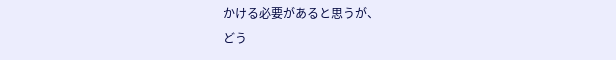かける必要があると思うが、
どう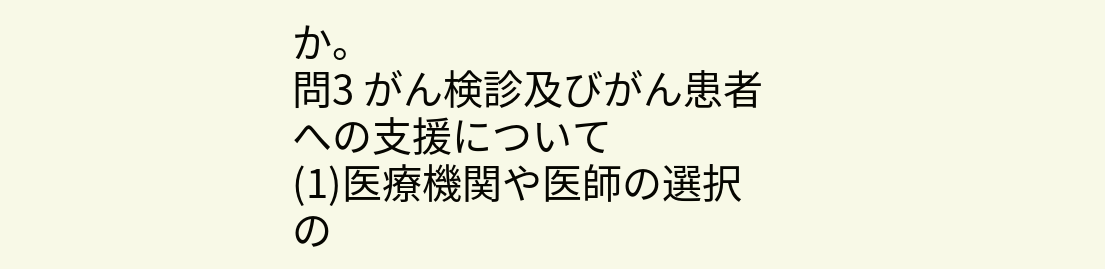か。
問3 がん検診及びがん患者への支援について
(1)医療機関や医師の選択の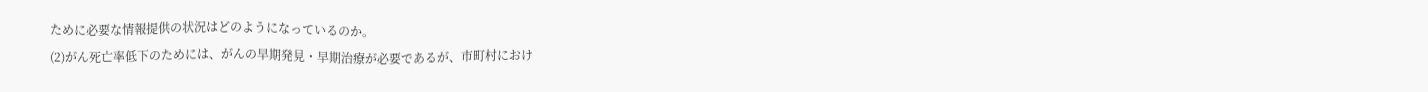ために必要な情報提供の状況はどのようになっているのか。
(2)がん死亡率低下のためには、がんの早期発見・早期治療が必要であるが、市町村におけ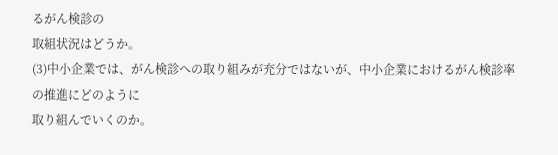るがん検診の
取組状況はどうか。
(3)中小企業では、がん検診への取り組みが充分ではないが、中小企業におけるがん検診率の推進にどのように
取り組んでいくのか。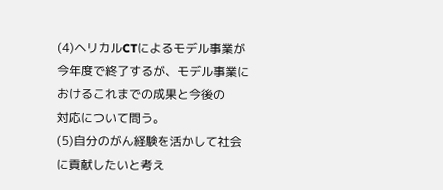(4)ヘリカルCTによるモデル事業が今年度で終了するが、モデル事業におけるこれまでの成果と今後の
対応について問う。
(5)自分のがん経験を活かして社会に貢献したいと考え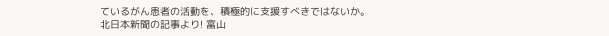ているがん患者の活動を、積極的に支援すべきではないか。
北日本新聞の記事より! 富山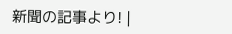新聞の記事より! |